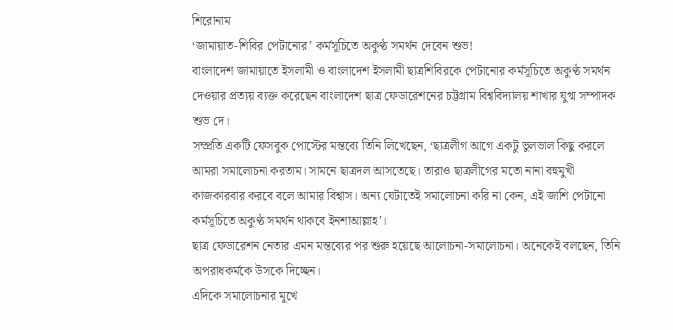শিরোনাম
‘জামায়াত-শিবির পেটানোর’ কর্মসূচিতে অকুণ্ঠ সমর্থন দেবেন শুভ!
বাংলাদেশ জামায়াতে ইসলামী ও বাংলাদেশ ইসলামী ছাত্রশিবিরকে পেটানোর কর্মসূচিতে অকুণ্ঠ সমর্থন দেওয়ার প্রত্যয় ব্যক্ত করেছেন বাংলাদেশ ছাত্র ফেডারেশনের চট্টগ্রাম বিশ্ববিদ্যালয় শাখার যুগ্ম সম্পাদক শুভ দে।
সম্প্রতি একটি ফেসবুক পোস্টের মন্তব্যে তিনি লিখেছেন, ‘ছাত্রলীগ আগে একটু ভুলভাল কিছু করলে আমরা সমালোচনা করতাম। সামনে ছাত্রদল আসতেছে। তারাও ছাত্রলীগের মতো নানা বহুমুখী কাজকারবার করবে বলে আমার বিশ্বাস। অন্য যেটাতেই সমালোচনা করি না কেন, এই জাশি পেটানো কর্মসূচিতে অকুণ্ঠ সমর্থন থাকবে ইনশাআল্লাহ’।
ছাত্র ফেডারেশন নেতার এমন মন্তব্যের পর শুরু হয়েছে আলোচনা-সমালোচনা। অনেকেই বলছেন, তিনি অপরাধকর্মকে উসকে দিচ্ছেন।
এদিকে সমালোচনার মুখে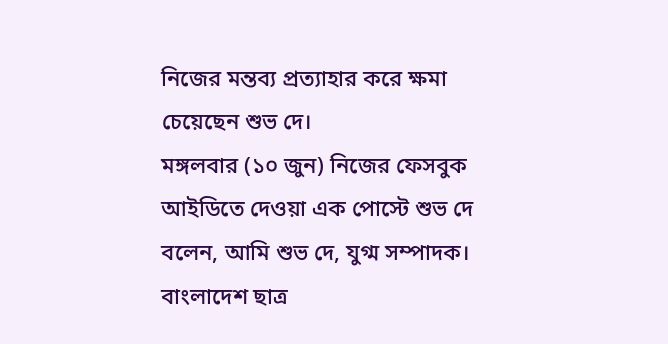নিজের মন্তব্য প্রত্যাহার করে ক্ষমা চেয়েছেন শুভ দে।
মঙ্গলবার (১০ জুন) নিজের ফেসবুক আইডিতে দেওয়া এক পোস্টে শুভ দে বলেন, আমি শুভ দে, যুগ্ম সম্পাদক। বাংলাদেশ ছাত্র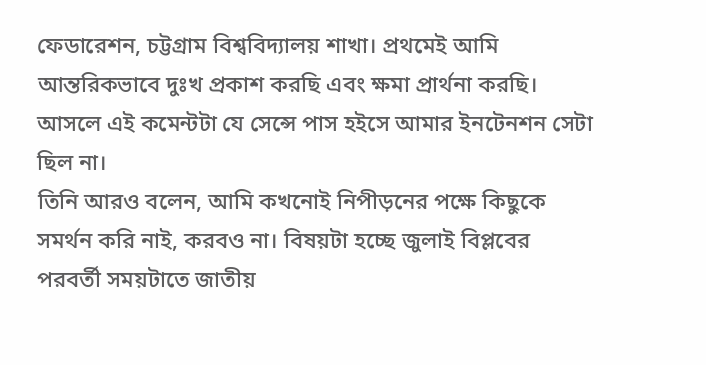ফেডারেশন, চট্টগ্রাম বিশ্ববিদ্যালয় শাখা। প্রথমেই আমি আন্তরিকভাবে দুঃখ প্রকাশ করছি এবং ক্ষমা প্রার্থনা করছি। আসলে এই কমেন্টটা যে সেন্সে পাস হইসে আমার ইনটেনশন সেটা ছিল না।
তিনি আরও বলেন, আমি কখনোই নিপীড়নের পক্ষে কিছুকে সমর্থন করি নাই, করবও না। বিষয়টা হচ্ছে জুলাই বিপ্লবের পরবর্তী সময়টাতে জাতীয়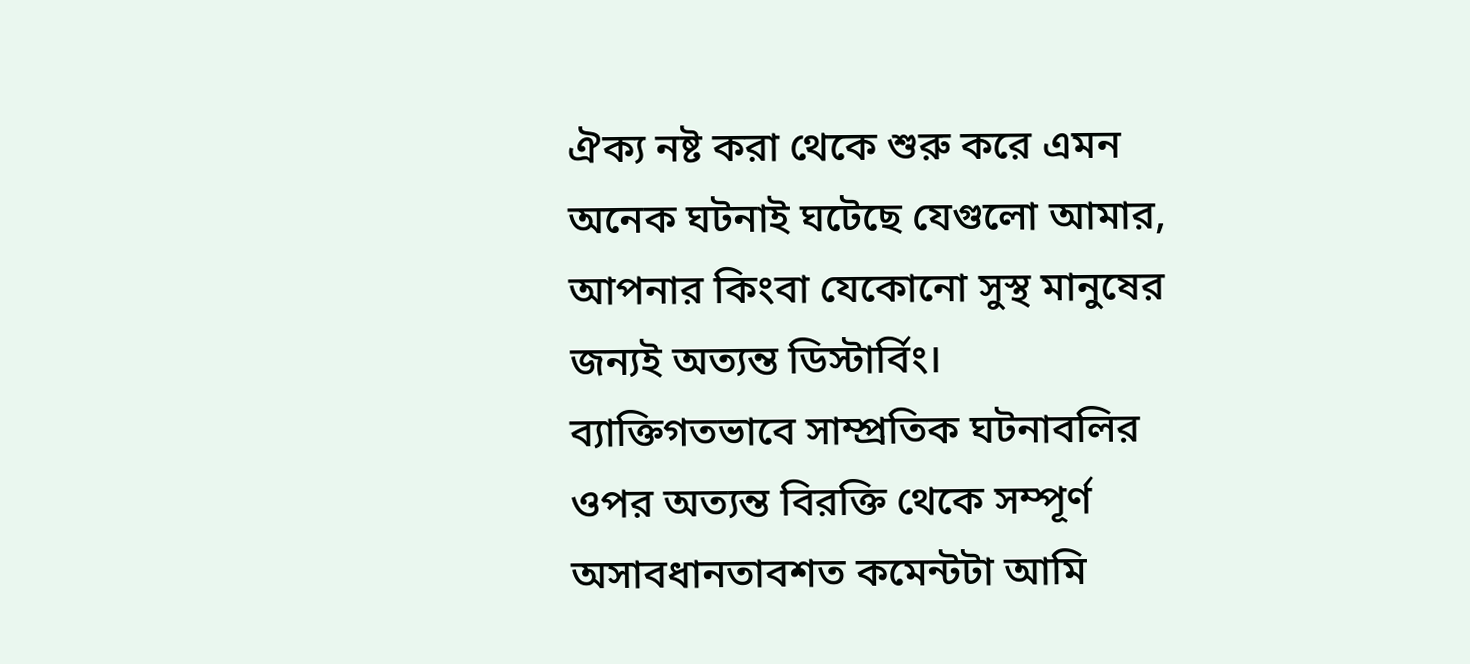ঐক্য নষ্ট করা থেকে শুরু করে এমন অনেক ঘটনাই ঘটেছে যেগুলো আমার, আপনার কিংবা যেকোনো সুস্থ মানুষের জন্যই অত্যন্ত ডিস্টার্বিং। ব্যাক্তিগতভাবে সাম্প্রতিক ঘটনাবলির ওপর অত্যন্ত বিরক্তি থেকে সম্পূর্ণ অসাবধানতাবশত কমেন্টটা আমি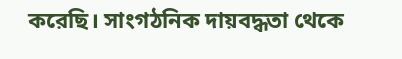করেছি। সাংগঠনিক দায়বদ্ধতা থেকে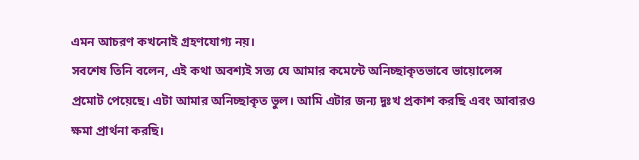এমন আচরণ কখনোই গ্রহণযোগ্য নয়।
সবশেষ তিনি বলেন, এই কথা অবশ্যই সত্য যে আমার কমেন্টে অনিচ্ছাকৃতভাবে ভায়োলেন্স প্রমোট পেয়েছে। এটা আমার অনিচ্ছাকৃত ভুল। আমি এটার জন্য দুঃখ প্রকাশ করছি এবং আবারও ক্ষমা প্রার্থনা করছি।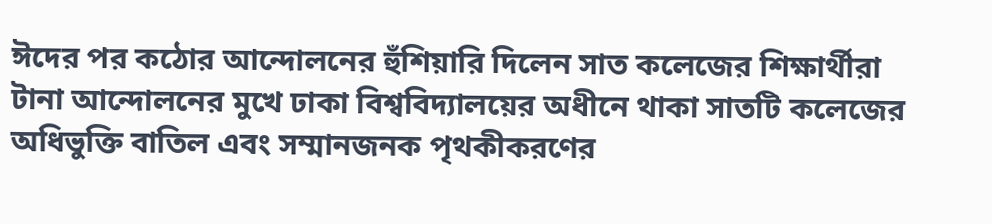ঈদের পর কঠোর আন্দোলনের হুঁশিয়ারি দিলেন সাত কলেজের শিক্ষার্থীরা
টানা আন্দোলনের মুখে ঢাকা বিশ্ববিদ্যালয়ের অধীনে থাকা সাতটি কলেজের অধিভুক্তি বাতিল এবং সম্মানজনক পৃথকীকরণের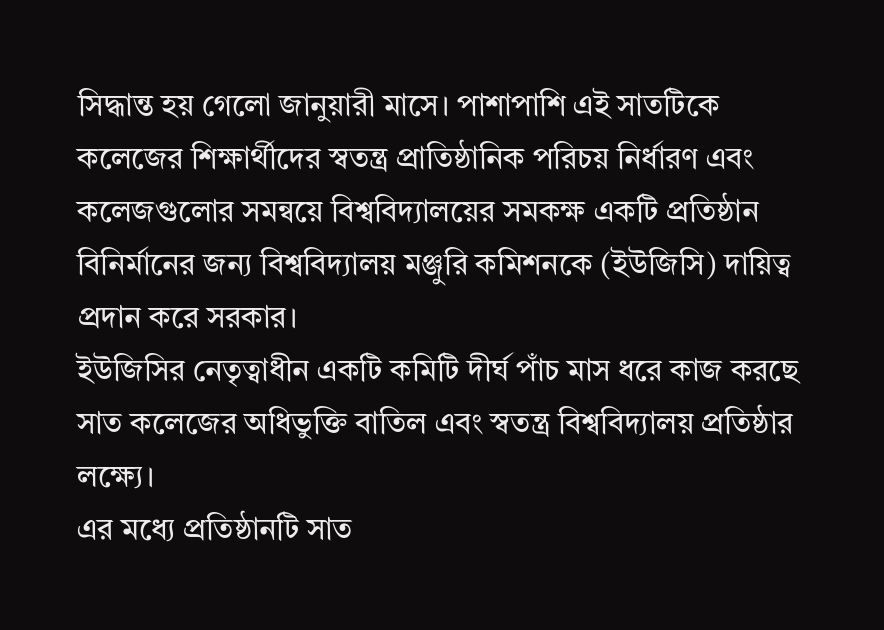সিদ্ধান্ত হয় গেলো জানুয়ারী মাসে। পাশাপাশি এই সাতটিকে কলেজের শিক্ষার্থীদের স্বতন্ত্র প্রাতিষ্ঠানিক পরিচয় নির্ধারণ এবং কলেজগুলোর সমন্বয়ে বিশ্ববিদ্যালয়ের সমকক্ষ একটি প্রতিষ্ঠান বিনির্মানের জন্য বিশ্ববিদ্যালয় মঞ্জুরি কমিশনকে (ইউজিসি) দায়িত্ব প্রদান করে সরকার।
ইউজিসির নেতৃত্বাধীন একটি কমিটি দীর্ঘ পাঁচ মাস ধরে কাজ করছে সাত কলেজের অধিভুক্তি বাতিল এবং স্বতন্ত্র বিশ্ববিদ্যালয় প্রতিষ্ঠার লক্ষ্যে।
এর মধ্যে প্রতিষ্ঠানটি সাত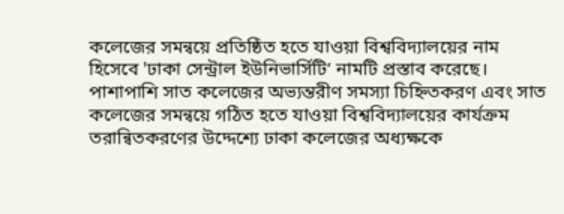কলেজের সমন্বয়ে প্রতিষ্ঠিত হতে যাওয়া বিশ্ববিদ্যালয়ের নাম হিসেবে 'ঢাকা সেন্ট্রাল ইউনিভার্সিটি’ নামটি প্রস্তাব করেছে। পাশাপাশি সাত কলেজের অভ্যন্তরীণ সমস্যা চিহ্নিতকরণ এবং সাত কলেজের সমন্বয়ে গঠিত হতে যাওয়া বিশ্ববিদ্যালয়ের কার্যক্রম তরান্বিতকরণের উদ্দেশ্যে ঢাকা কলেজের অধ্যক্ষকে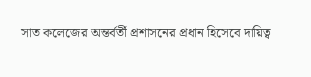সাত কলেজের অন্তর্বর্তী প্রশাসনের প্রধান হিসেবে দায়িত্ব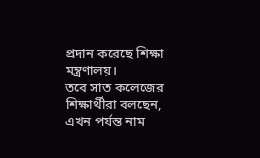প্রদান করেছে শিক্ষা মন্ত্রণালয়।
তবে সাত কলেজের শিক্ষার্থীরা বলছেন, এখন পর্যন্ত নাম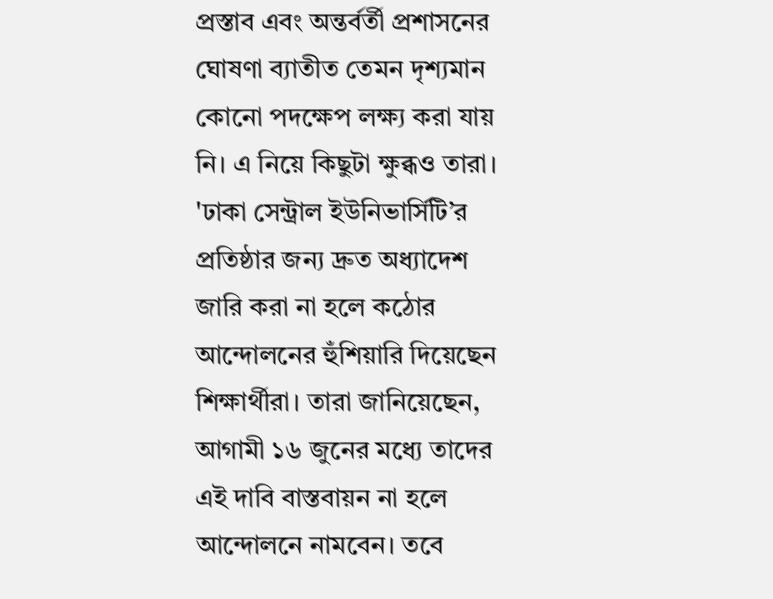প্রস্তাব এবং অন্তর্বর্তী প্রশাসনের ঘোষণা ব্যাতীত তেমন দৃশ্যমান কোনো পদক্ষেপ লক্ষ্য করা যায় নি। এ নিয়ে কিছুটা ক্ষুব্ধও তারা।
'ঢাকা সেন্ট্রাল ইউনিভার্সিটি’র প্রতিষ্ঠার জন্য দ্রুত অধ্যাদেশ জারি করা না হলে কঠোর আন্দোলনের হুঁশিয়ারি দিয়েছেন শিক্ষার্থীরা। তারা জানিয়েছেন, আগামী ১৬ জুনের মধ্যে তাদের এই দাবি বাস্তবায়ন না হলে আন্দোলনে নামবেন। তবে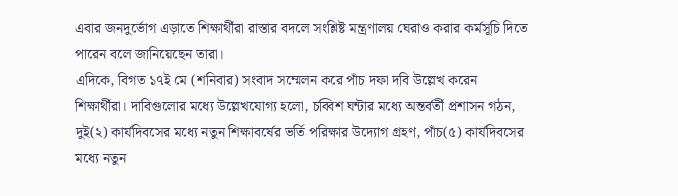এবার জনদুর্ভোগ এড়াতে শিক্ষার্থীরা রাস্তার বদলে সংশ্লিষ্ট মন্ত্রণালয় ঘেরাও করার কর্মসূচি দিতে পারেন বলে জানিয়েছেন তারা।
এদিকে, বিগত ১৭ই মে (শনিবার) সংবাদ সম্মেলন করে পাঁচ দফা দবি উল্লেখ করেন শিক্ষার্থীরা। দাবিগুলোর মধ্যে উল্লেখযোগ্য হলো, চব্বিশ ঘন্টার মধ্যে অন্তর্বর্তী প্রশাসন গঠন, দুই(২) কার্যদিবসের মধ্যে নতুন শিক্ষাবর্ষের ভর্তি পরিক্ষার উদ্যোগ গ্রহণ, পাঁচ(৫) কার্যদিবসের মধ্যে নতুন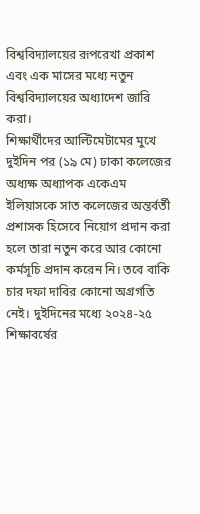বিশ্ববিদ্যালয়ের রূপরেখা প্রকাশ এবং এক মাসের মধ্যে নতুন বিশ্ববিদ্যালয়ের অধ্যাদেশ জারি করা।
শিক্ষার্থীদের আল্টিমেটামের মুখে দুইদিন পর (১৯ মে) ঢাকা কলেজের অধ্যক্ষ অধ্যাপক একেএম ইলিয়াসকে সাত কলেজের অন্তর্বর্তী প্রশাসক হিসেবে নিয়োগ প্রদান করা হলে তারা নতুন করে আর কোনো কর্মসূচি প্রদান করেন নি। তবে বাকি চার দফা দাবির কোনো অগ্রগতি নেই। দুইদিনের মধ্যে ২০২৪-২৫ শিক্ষাবর্ষের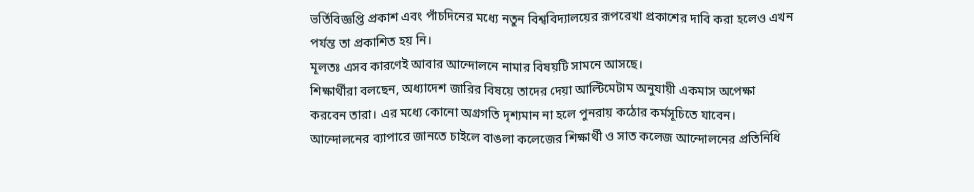ভর্তিবিজ্ঞপ্তি প্রকাশ এবং পাঁচদিনের মধ্যে নতুন বিশ্ববিদ্যালয়ের রূপরেখা প্রকাশের দাবি করা হলেও এখন পর্যন্ত তা প্রকাশিত হয় নি।
মূলতঃ এসব কারণেই আবার আন্দোলনে নামার বিষয়টি সামনে আসছে।
শিক্ষার্থীরা বলছেন, অধ্যাদেশ জারির বিষয়ে তাদের দেয়া আল্টিমেটাম অনুযায়ী একমাস অপেক্ষা করবেন তারা। এর মধ্যে কোনো অগ্রগতি দৃশ্যমান না হলে পুনরায় কঠোর কর্মসূচিতে যাবেন।
আন্দোলনের ব্যাপারে জানতে চাইলে বাঙলা কলেজের শিক্ষার্থী ও সাত কলেজ আন্দোলনের প্রতিনিধি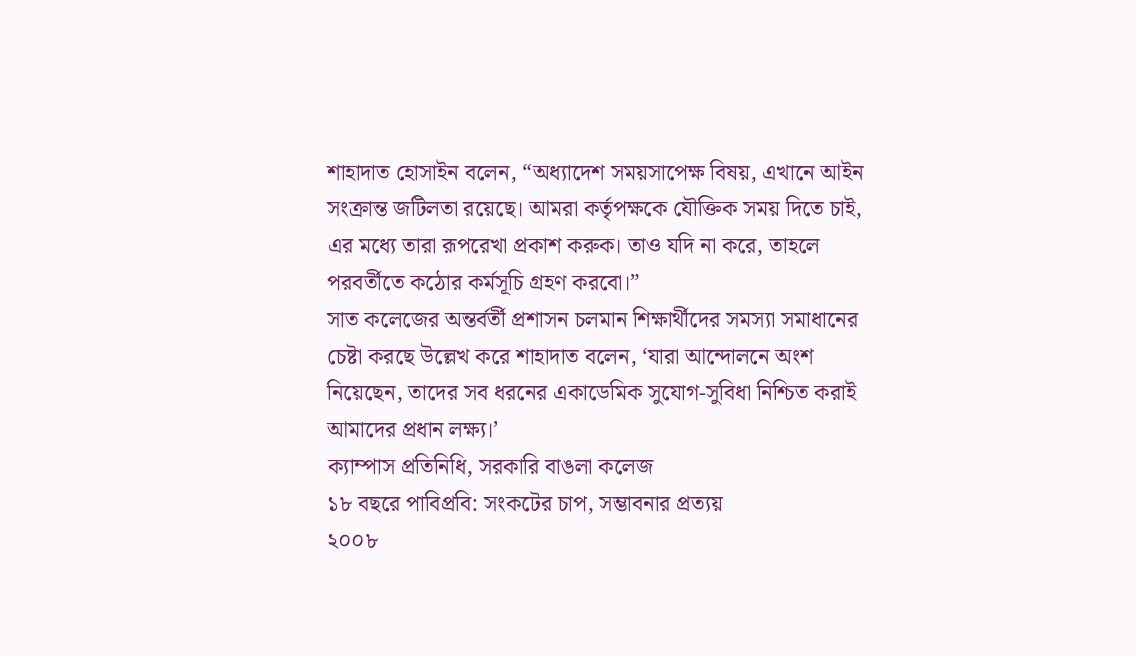শাহাদাত হোসাইন বলেন, “অধ্যাদেশ সময়সাপেক্ষ বিষয়, এখানে আইন সংক্রান্ত জটিলতা রয়েছে। আমরা কর্তৃপক্ষকে যৌক্তিক সময় দিতে চাই, এর মধ্যে তারা রূপরেখা প্রকাশ করুক। তাও যদি না করে, তাহলে পরবর্তীতে কঠোর কর্মসূচি গ্রহণ করবো।”
সাত কলেজের অন্তর্বর্তী প্রশাসন চলমান শিক্ষার্থীদের সমস্যা সমাধানের চেষ্টা করছে উল্লেখ করে শাহাদাত বলেন, ‘যারা আন্দোলনে অংশ নিয়েছেন, তাদের সব ধরনের একাডেমিক সুযোগ-সুবিধা নিশ্চিত করাই আমাদের প্রধান লক্ষ্য।’
ক্যাম্পাস প্রতিনিধি, সরকারি বাঙলা কলেজ
১৮ বছরে পাবিপ্রবি: সংকটের চাপ, সম্ভাবনার প্রত্যয়
২০০৮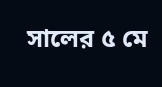সালের ৫ মে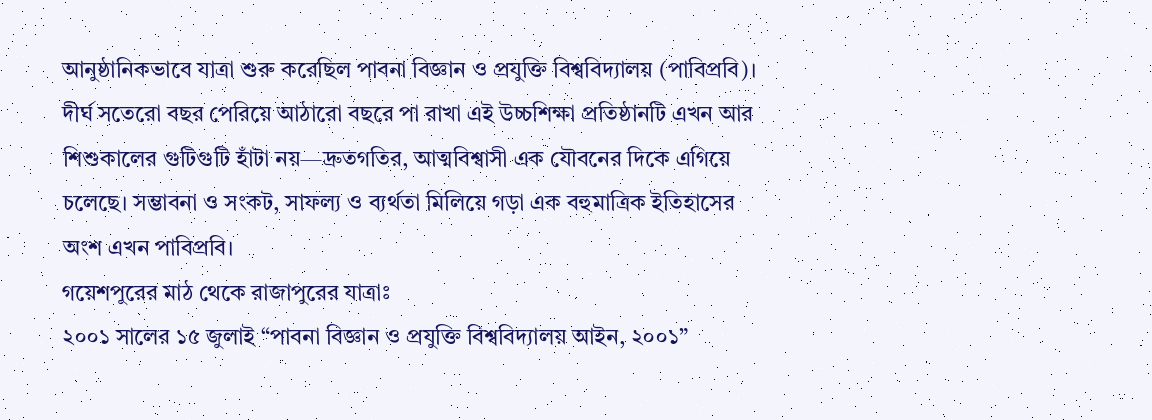আনুষ্ঠানিকভাবে যাত্রা শুরু করেছিল পাবনা বিজ্ঞান ও প্রযুক্তি বিশ্ববিদ্যালয় (পাবিপ্রবি)। দীর্ঘ সতেরো বছর পেরিয়ে আঠারো বছরে পা রাখা এই উচ্চশিক্ষা প্রতিষ্ঠানটি এখন আর শিশুকালের গুটিগুটি হাঁটা নয়—দ্রুতগতির, আত্মবিশ্বাসী এক যৌবনের দিকে এগিয়ে চলেছে। সম্ভাবনা ও সংকট, সাফল্য ও ব্যর্থতা মিলিয়ে গড়া এক বহুমাত্রিক ইতিহাসের অংশ এখন পাবিপ্রবি।
গয়েশপুরের মাঠ থেকে রাজাপুরের যাত্রাঃ
২০০১ সালের ১৫ জুলাই “পাবনা বিজ্ঞান ও প্রযুক্তি বিশ্ববিদ্যালয় আইন, ২০০১”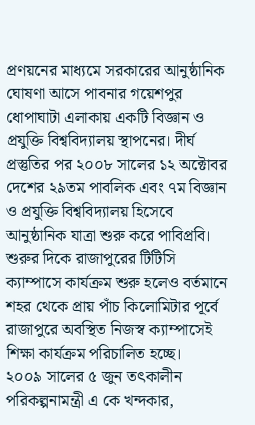প্রণয়নের মাধ্যমে সরকারের আনুষ্ঠানিক ঘোষণা আসে পাবনার গয়েশপুর ধোপাঘাটা এলাকায় একটি বিজ্ঞান ও প্রযুক্তি বিশ্ববিদ্যালয় স্থাপনের। দীর্ঘ প্রস্তুতির পর ২০০৮ সালের ১২ অক্টোবর দেশের ২৯তম পাবলিক এবং ৭ম বিজ্ঞান ও প্রযুক্তি বিশ্ববিদ্যালয় হিসেবে আনুষ্ঠানিক যাত্রা শুরু করে পাবিপ্রবি। শুরুর দিকে রাজাপুরের টিটিসি ক্যাম্পাসে কার্যক্রম শুরু হলেও বর্তমানে শহর থেকে প্রায় পাঁচ কিলোমিটার পূর্বে রাজাপুরে অবস্থিত নিজস্ব ক্যাম্পাসেই শিক্ষা কার্যক্রম পরিচালিত হচ্ছে।
২০০৯ সালের ৫ জুন তৎকালীন পরিকল্পনামন্ত্রী এ কে খন্দকার,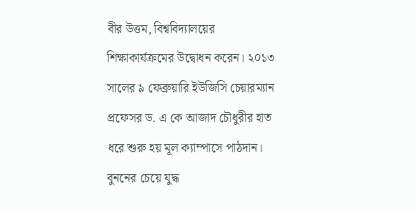বীর উত্তম, বিশ্ববিদ্যালয়ের শিক্ষাকার্যক্রমের উদ্বোধন করেন। ২০১৩ সালের ৯ ফেব্রুয়ারি ইউজিসি চেয়ারম্যান প্রফেসর ড. এ কে আজাদ চৌধুরীর হাত ধরে শুরু হয় মূল ক্যাম্পাসে পাঠদান।
বুননের চেয়ে যুদ্ধ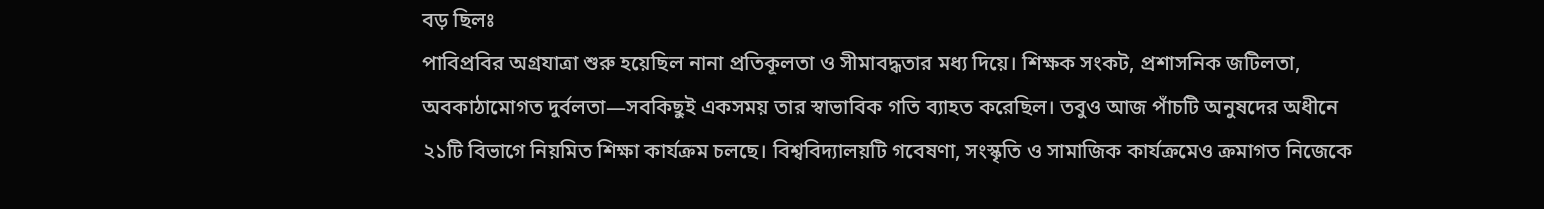বড় ছিলঃ
পাবিপ্রবির অগ্রযাত্রা শুরু হয়েছিল নানা প্রতিকূলতা ও সীমাবদ্ধতার মধ্য দিয়ে। শিক্ষক সংকট, প্রশাসনিক জটিলতা, অবকাঠামোগত দুর্বলতা—সবকিছুই একসময় তার স্বাভাবিক গতি ব্যাহত করেছিল। তবুও আজ পাঁচটি অনুষদের অধীনে ২১টি বিভাগে নিয়মিত শিক্ষা কার্যক্রম চলছে। বিশ্ববিদ্যালয়টি গবেষণা, সংস্কৃতি ও সামাজিক কার্যক্রমেও ক্রমাগত নিজেকে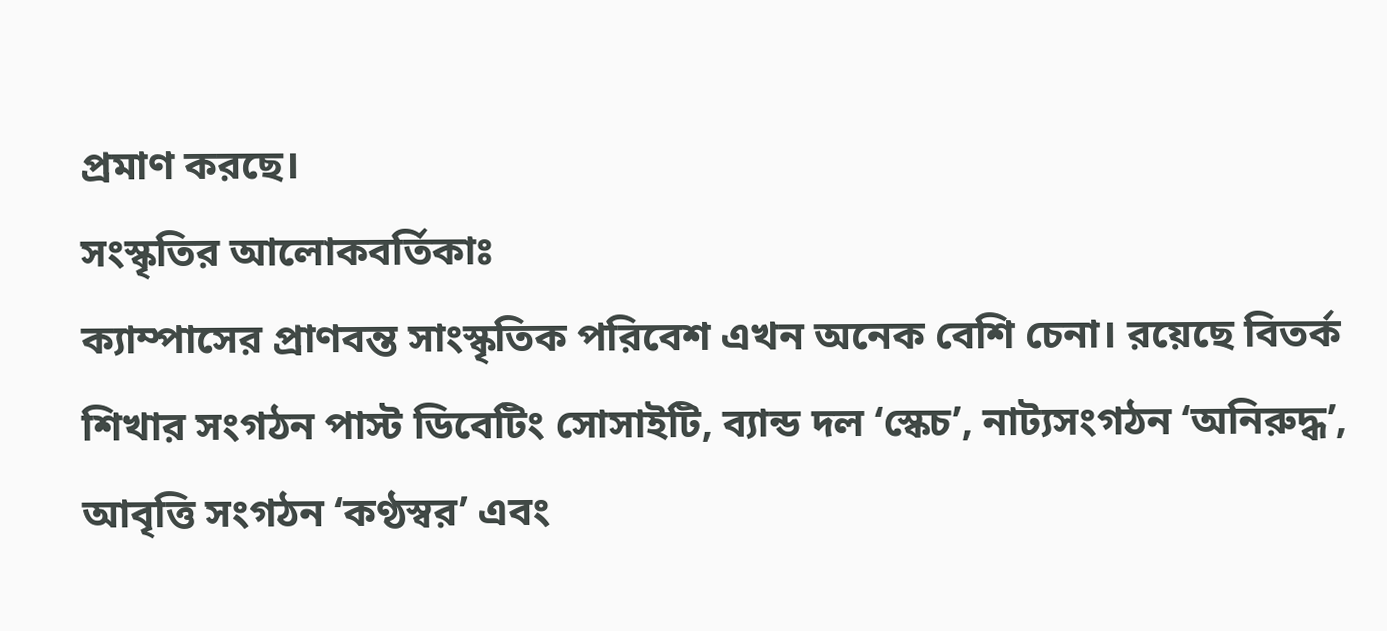প্রমাণ করছে।
সংস্কৃতির আলোকবর্তিকাঃ
ক্যাম্পাসের প্রাণবন্ত সাংস্কৃতিক পরিবেশ এখন অনেক বেশি চেনা। রয়েছে বিতর্ক শিখার সংগঠন পাস্ট ডিবেটিং সোসাইটি, ব্যান্ড দল ‘স্কেচ’, নাট্যসংগঠন ‘অনিরুদ্ধ’, আবৃত্তি সংগঠন ‘কণ্ঠস্বর’ এবং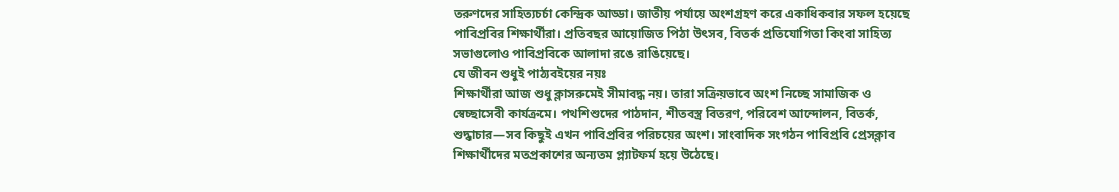তরুণদের সাহিত্যচর্চা কেন্দ্রিক আড্ডা। জাতীয় পর্যায়ে অংশগ্রহণ করে একাধিকবার সফল হয়েছে পাবিপ্রবির শিক্ষার্থীরা। প্রতিবছর আয়োজিত পিঠা উৎসব, বিতর্ক প্রতিযোগিতা কিংবা সাহিত্য সভাগুলোও পাবিপ্রবিকে আলাদা রঙে রাঙিয়েছে।
যে জীবন শুধুই পাঠ্যবইয়ের নয়ঃ
শিক্ষার্থীরা আজ শুধু ক্লাসরুমেই সীমাবদ্ধ নয়। তারা সক্রিয়ভাবে অংশ নিচ্ছে সামাজিক ও স্বেচ্ছাসেবী কার্যক্রমে। পথশিশুদের পাঠদান, শীতবস্ত্র বিতরণ, পরিবেশ আন্দোলন, বিতর্ক, শুদ্ধাচার—সব কিছুই এখন পাবিপ্রবির পরিচয়ের অংশ। সাংবাদিক সংগঠন পাবিপ্রবি প্রেসক্লাব শিক্ষার্থীদের মতপ্রকাশের অন্যতম প্ল্যাটফর্ম হয়ে উঠেছে।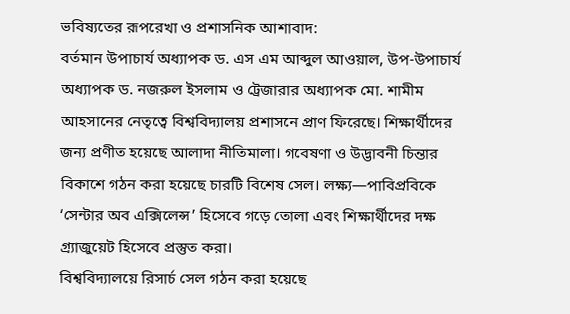ভবিষ্যতের রূপরেখা ও প্রশাসনিক আশাবাদ:
বর্তমান উপাচার্য অধ্যাপক ড. এস এম আব্দুল আওয়াল, উপ-উপাচার্য অধ্যাপক ড. নজরুল ইসলাম ও ট্রেজারার অধ্যাপক মো. শামীম আহসানের নেতৃত্বে বিশ্ববিদ্যালয় প্রশাসনে প্রাণ ফিরেছে। শিক্ষার্থীদের জন্য প্রণীত হয়েছে আলাদা নীতিমালা। গবেষণা ও উদ্ভাবনী চিন্তার বিকাশে গঠন করা হয়েছে চারটি বিশেষ সেল। লক্ষ্য—পাবিপ্রবিকে ‘সেন্টার অব এক্সিলেন্স’ হিসেবে গড়ে তোলা এবং শিক্ষার্থীদের দক্ষ গ্র্যাজুয়েট হিসেবে প্রস্তুত করা।
বিশ্ববিদ্যালয়ে রিসার্চ সেল গঠন করা হয়েছে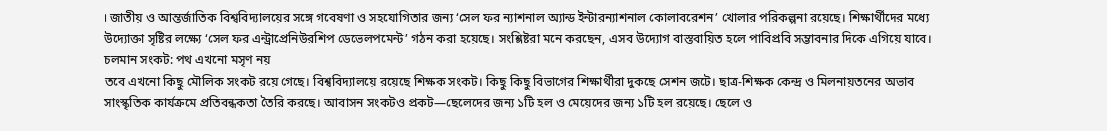। জাতীয় ও আন্তর্জাতিক বিশ্ববিদ্যালয়ের সঙ্গে গবেষণা ও সহযোগিতার জন্য ‘সেল ফর ন্যাশনাল অ্যান্ড ইন্টারন্যাশনাল কোলাবরেশন’ খোলার পরিকল্পনা রয়েছে। শিক্ষার্থীদের মধ্যে উদ্যোক্তা সৃষ্টির লক্ষ্যে ‘সেল ফর এন্ট্রাপ্রেনিউরশিপ ডেভেলপমেন্ট’ গঠন করা হয়েছে। সংশ্লিষ্টরা মনে করছেন, এসব উদ্যোগ বাস্তবায়িত হলে পাবিপ্রবি সম্ভাবনার দিকে এগিয়ে যাবে।
চলমান সংকট: পথ এখনো মসৃণ নয়
তবে এখনো কিছু মৌলিক সংকট রয়ে গেছে। বিশ্ববিদ্যালয়ে রয়েছে শিক্ষক সংকট। কিছু কিছু বিভাগের শিক্ষার্থীরা দুকছে সেশন জটে। ছাত্র-শিক্ষক কেন্দ্র ও মিলনায়তনের অভাব সাংস্কৃতিক কার্যক্রমে প্রতিবন্ধকতা তৈরি করছে। আবাসন সংকটও প্রকট—ছেলেদের জন্য ১টি হল ও মেয়েদের জন্য ১টি হল রয়েছে। ছেলে ও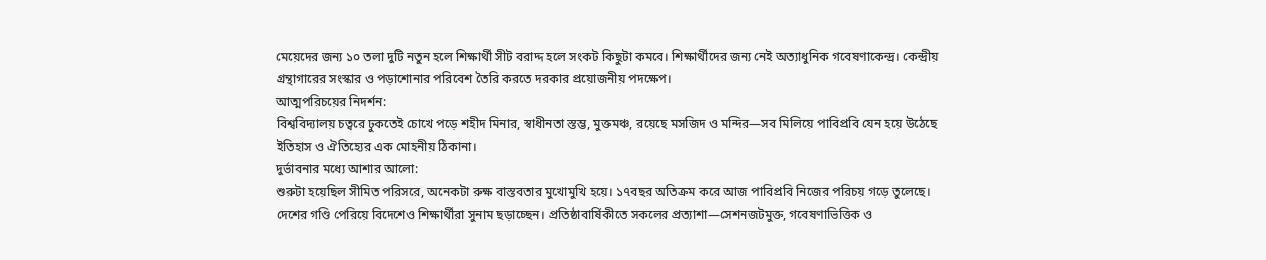মেয়েদের জন্য ১০ তলা দুটি নতুন হলে শিক্ষার্থী সীট বরাদ্দ হলে সংকট কিছুটা কমবে। শিক্ষার্থীদের জন্য নেই অত্যাধুনিক গবেষণাকেন্দ্র। কেন্দ্রীয় গ্রন্থাগারের সংস্কার ও পড়াশোনার পরিবেশ তৈরি করতে দরকার প্রয়োজনীয় পদক্ষেপ।
আত্মপরিচয়ের নিদর্শন:
বিশ্ববিদ্যালয় চত্বরে ঢুকতেই চোখে পড়ে শহীদ মিনার, স্বাধীনতা স্তম্ভ, মুক্তমঞ্চ, রয়েছে মসজিদ ও মন্দির—সব মিলিয়ে পাবিপ্রবি যেন হয়ে উঠেছে ইতিহাস ও ঐতিহ্যের এক মোহনীয় ঠিকানা।
দুর্ভাবনার মধ্যে আশার আলো:
শুরুটা হয়েছিল সীমিত পরিসরে, অনেকটা রুক্ষ বাস্তবতার মুখোমুখি হয়ে। ১৭বছর অতিক্রম করে আজ পাবিপ্রবি নিজের পরিচয় গড়ে তুলেছে। দেশের গণ্ডি পেরিয়ে বিদেশেও শিক্ষার্থীরা সুনাম ছড়াচ্ছেন। প্রতিষ্ঠাবার্ষিকীতে সকলের প্রত্যাশা—সেশনজটমুক্ত, গবেষণাভিত্তিক ও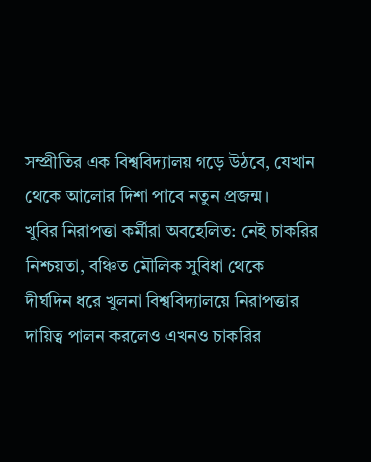সম্প্রীতির এক বিশ্ববিদ্যালয় গড়ে উঠবে, যেখান থেকে আলোর দিশা পাবে নতুন প্রজন্ম।
খুবির নিরাপত্তা কর্মীরা অবহেলিত: নেই চাকরির নিশ্চয়তা, বঞ্চিত মৌলিক সুবিধা থেকে
দীর্ঘদিন ধরে খুলনা বিশ্ববিদ্যালয়ে নিরাপত্তার দায়িত্ব পালন করলেও এখনও চাকরির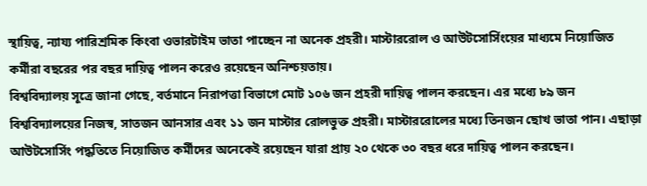স্থায়িত্ব, ন্যায্য পারিশ্রমিক কিংবা ওভারটাইম ভাতা পাচ্ছেন না অনেক প্রহরী। মাস্টাররোল ও আউটসোর্সিংয়ের মাধ্যমে নিয়োজিত কর্মীরা বছরের পর বছর দায়িত্ব পালন করেও রয়েছেন অনিশ্চয়তায়।
বিশ্ববিদ্যালয় সূত্রে জানা গেছে, বর্তমানে নিরাপত্তা বিভাগে মোট ১০৬ জন প্রহরী দায়িত্ব পালন করছেন। এর মধ্যে ৮৯ জন বিশ্ববিদ্যালয়ের নিজস্ব, সাতজন আনসার এবং ১১ জন মাস্টার রোলভুক্ত প্রহরী। মাস্টাররোলের মধ্যে তিনজন ছোখ ভাতা পান। এছাড়া আউটসোর্সিং পদ্ধতিতে নিয়োজিত কর্মীদের অনেকেই রয়েছেন যারা প্রায় ২০ থেকে ৩০ বছর ধরে দায়িত্ব পালন করছেন।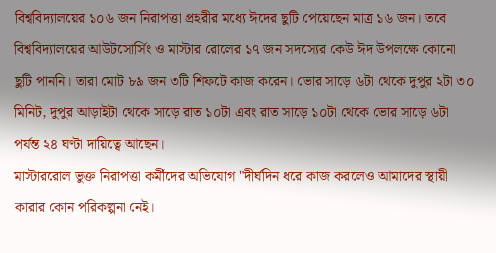বিশ্ববিদ্যালয়ের ১০৬ জন নিরাপত্তা প্রহরীর মধ্যে ঈদের ছুটি পেয়েছেন মাত্র ১৬ জন। তবে বিশ্ববিদ্যালয়ের আউটসোর্সিং ও মাস্টার রোলের ১৭ জন সদস্যের কেউ ঈদ উপলক্ষে কোনো ছুটি পাননি। তারা মোট ৮৯ জন ৩টি শিফটে কাজ করেন। ভোর সাড়ে ৬টা থেকে দুপুর ২টা ৩০ মিনিট, দুপুর আড়াইটা থেকে সাড়ে রাত ১০টা এবং রাত সাড়ে ১০টা থেকে ভোর সাড়ে ৬টা পর্যন্ত ২৪ ঘণ্টা দায়িত্বে আছেন।
মাস্টাররোল ভুক্ত নিরাপত্তা কর্মীদের অভিযোগ "দীর্ঘদিন ধরে কাজ করলেও আমাদের স্থায়ী কারার কোন পরিকল্পনা নেই।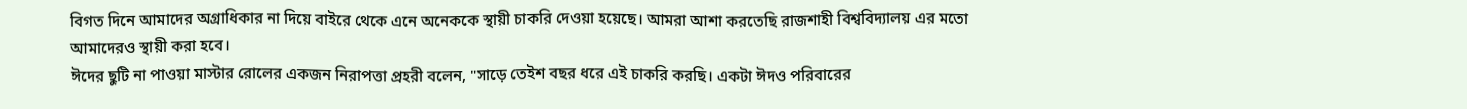বিগত দিনে আমাদের অগ্রাধিকার না দিয়ে বাইরে থেকে এনে অনেককে স্থায়ী চাকরি দেওয়া হয়েছে। আমরা আশা করতেছি রাজশাহী বিশ্ববিদ্যালয় এর মতো আমাদেরও স্থায়ী করা হবে।
ঈদের ছুটি না পাওয়া মাস্টার রোলের একজন নিরাপত্তা প্রহরী বলেন, "সাড়ে তেইশ বছর ধরে এই চাকরি করছি। একটা ঈদও পরিবারের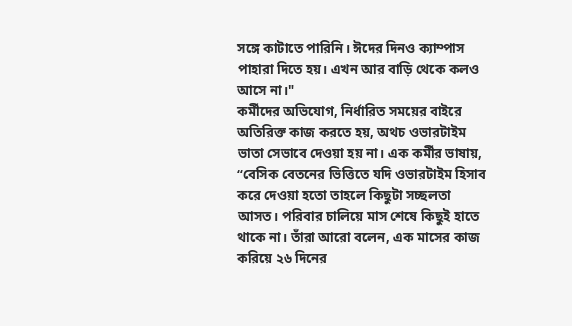সঙ্গে কাটাতে পারিনি। ঈদের দিনও ক্যাম্পাস পাহারা দিতে হয়। এখন আর বাড়ি থেকে কলও আসে না।"
কর্মীদের অভিযোগ, নির্ধারিত সময়ের বাইরে অতিরিক্ত কাজ করতে হয়, অথচ ওভারটাইম ভাতা সেভাবে দেওয়া হয় না। এক কর্মীর ভাষায়, “বেসিক বেতনের ভিত্তিতে যদি ওভারটাইম হিসাব করে দেওয়া হতো তাহলে কিছুটা সচ্ছলতা আসত। পরিবার চালিয়ে মাস শেষে কিছুই হাতে থাকে না। তাঁরা আরো বলেন, এক মাসের কাজ করিয়ে ২৬ দিনের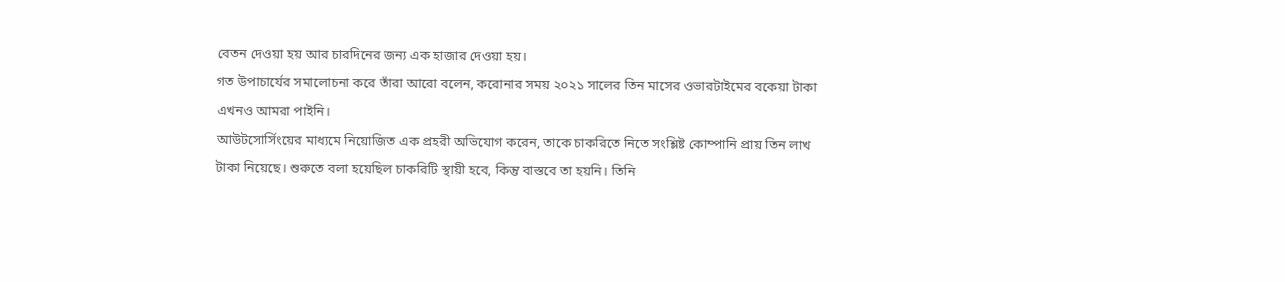বেতন দেওয়া হয় আর চারদিনের জন্য এক হাজার দেওয়া হয়।
গত উপাচার্যের সমালোচনা করে তাঁরা আরো বলেন, করোনার সময় ২০২১ সালের তিন মাসের ওভারটাইমের বকেয়া টাকা এখনও আমরা পাইনি।
আউটসোর্সিংয়ের মাধ্যমে নিয়োজিত এক প্রহরী অভিযোগ করেন, তাকে চাকরিতে নিতে সংশ্লিষ্ট কোম্পানি প্রায় তিন লাখ টাকা নিয়েছে। শুরুতে বলা হয়েছিল চাকরিটি স্থায়ী হবে, কিন্তু বাস্তবে তা হয়নি। তিনি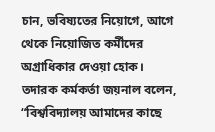চান, ভবিষ্যতের নিয়োগে, আগে থেকে নিয়োজিত কর্মীদের অগ্রাধিকার দেওয়া হোক।
তদারক কর্মকর্তা জয়নাল বলেন, “বিশ্ববিদ্যালয় আমাদের কাছে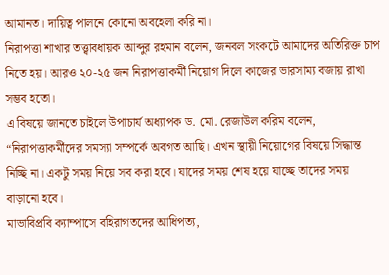আমানত। দায়িত্ব পালনে কোনো অবহেলা করি না।
নিরাপত্তা শাখার তত্ত্বাবধায়ক আব্দুর রহমান বলেন, জনবল সংকটে আমাদের অতিরিক্ত চাপ নিতে হয়। আরও ২০-২৫ জন নিরাপত্তাকর্মী নিয়োগ দিলে কাজের ভারসাম্য বজায় রাখা সম্ভব হতো।
এ বিষয়ে জানতে চাইলে উপাচার্য অধ্যাপক ড. মো. রেজাউল করিম বলেন, “নিরাপত্তাকর্মীদের সমস্যা সম্পর্কে অবগত আছি। এখন স্থায়ী নিয়োগের বিষয়ে সিদ্ধান্ত নিচ্ছি না। একটু সময় নিয়ে সব করা হবে। যাদের সময় শেষ হয়ে যাচ্ছে তাদের সময় বাড়ানো হবে।
মাভাবিপ্রবি ক্যাম্পাসে বহিরাগতদের আধিপত্য,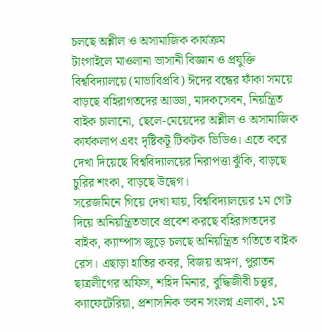চলছে অশ্লীল ও অসামাজিক কার্যক্রম
টাংগাইলে মাওলানা ভাসানী বিজ্ঞান ও প্রযুক্তি বিশ্ববিদ্যালয়ে (মাভাবিপ্রবি) ঈদের বন্ধের ফাঁকা সময়ে বাড়ছে বহিরাগতদের আড্ডা, মাদকসেবন, নিয়ন্ত্রিত বাইক চালানো, ছেলে-মেয়েদের অশ্লীল ও অসামাজিক কার্যকলাপ এবং দৃষ্টিকটূ টিকটক ভিডিও। এতে করে দেখা দিয়েছে বিশ্ববিদ্যালয়ের নিরাপত্তা ঝুঁকি, বাড়ছে চুরির শংকা, বাড়ছে উদ্বেগ।
সরেজমিনে গিয়ে দেখা যায়, বিশ্ববিদ্যালয়ের ১ম গেট দিয়ে অনিয়ন্ত্রিতভাবে প্রবেশ করছে বহিরাগতদের বাইক, ক্যাম্পাস জুড়ে চলছে অনিয়ন্ত্রিত গতিতে বাইক রেস। এছাড়া হাতির কবর, বিজয় অঙ্গণ, পুরাতন ছাত্রলীগের অফিস, শহিদ মিনার, বুদ্ধিজীবী চত্ত্বর, ক্যাফেটেরিয়া, প্রশাসনিক ভবন সংলগ্ন এলাকা, ১ম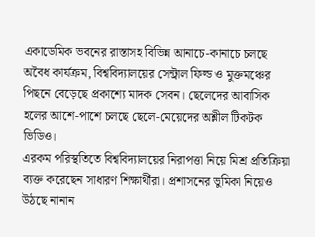একাডেমিক ভবনের রাস্তাসহ বিভিন্ন আনাচে-কানাচে চলছে অবৈধ কার্যক্রম, বিশ্ববিদ্যালয়ের সেন্ট্রাল ফিল্ড ও মুক্তমঞ্চের পিছনে বেড়েছে প্রকাশ্যে মাদক সেবন। ছেলেদের আবাসিক হলের আশে-পাশে চলছে ছেলে-মেয়েদের অশ্লীল টিকটক ভিডিও।
এরকম পরিস্থতিতে বিশ্ববিদ্যালয়ের নিরাপত্তা নিয়ে মিশ্র প্রতিক্রিয়া ব্যক্ত করেছেন সাধারণ শিক্ষার্থীরা। প্রশাসনের ভুমিকা নিয়েও উঠছে নানান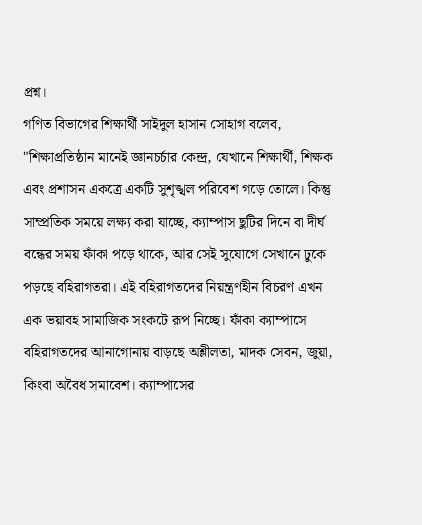প্রশ্ন।
গণিত বিভাগের শিক্ষার্থী সাইদুল হাসান সোহাগ বলেব, "শিক্ষাপ্রতিষ্ঠান মানেই জ্ঞানচর্চার কেন্দ্র, যেখানে শিক্ষার্থী, শিক্ষক এবং প্রশাসন একত্রে একটি সুশৃঙ্খল পরিবেশ গড়ে তোলে। কিন্তু সাম্প্রতিক সময়ে লক্ষ্য করা যাচ্ছে, ক্যাম্পাস ছুটির দিনে বা দীর্ঘ বন্ধের সময় ফাঁকা পড়ে থাকে, আর সেই সুযোগে সেখানে ঢুকে পড়ছে বহিরাগতরা। এই বহিরাগতদের নিয়ন্ত্রণহীন বিচরণ এখন এক ভয়াবহ সামাজিক সংকটে রূপ নিচ্ছে। ফাঁকা ক্যাম্পাসে বহিরাগতদের আনাগোনায় বাড়ছে অশ্লীলতা, মাদক সেবন, জুয়া, কিংবা অবৈধ সমাবেশ। ক্যাম্পাসের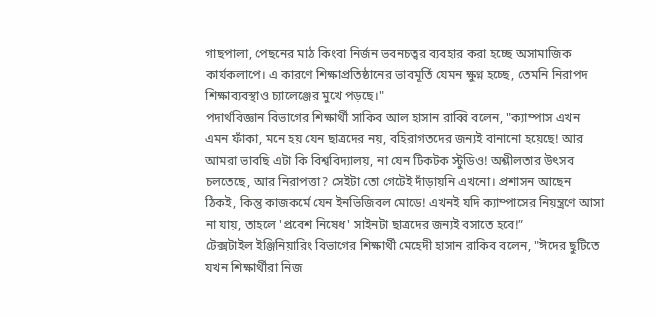গাছপালা, পেছনের মাঠ কিংবা নির্জন ভবনচত্বর ব্যবহার করা হচ্ছে অসামাজিক কার্যকলাপে। এ কারণে শিক্ষাপ্রতিষ্ঠানের ভাবমূর্তি যেমন ক্ষুণ্ন হচ্ছে, তেমনি নিরাপদ শিক্ষাব্যবস্থাও চ্যালেঞ্জের মুখে পড়ছে।"
পদার্থবিজ্ঞান বিভাগের শিক্ষার্থী সাকিব আল হাসান রাব্বি বলেন, "ক্যাম্পাস এখন এমন ফাঁকা, মনে হয় যেন ছাত্রদের নয়, বহিরাগতদের জন্যই বানানো হয়েছে! আর আমরা ভাবছি এটা কি বিশ্ববিদ্যালয়, না যেন টিকটক স্টুডিও! অশ্লীলতার উৎসব চলতেছে, আর নিরাপত্তা? সেইটা তো গেটেই দাঁড়ায়নি এখনো। প্রশাসন আছেন ঠিকই, কিন্তু কাজকর্মে যেন ইনভিজিবল মোডে! এখনই যদি ক্যাম্পাসের নিয়ন্ত্রণে আসা না যায়, তাহলে 'প্রবেশ নিষেধ' সাইনটা ছাত্রদের জন্যই বসাতে হবে!”
টেক্সটাইল ইঞ্জিনিয়ারিং বিভাগের শিক্ষার্থী মেহেদী হাসান রাকিব বলেন, "ঈদের ছুটিতে যখন শিক্ষার্থীরা নিজ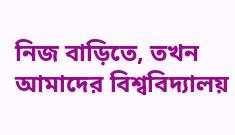নিজ বাড়িতে, তখন আমাদের বিশ্ববিদ্যালয়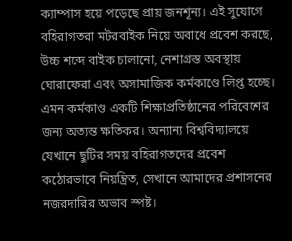ক্যাম্পাস হয়ে পড়েছে প্রায় জনশূন্য। এই সুযোগে বহিরাগতরা মটরবাইক নিয়ে অবাধে প্রবেশ করছে, উচ্চ শব্দে বাইক চালানো, নেশাগ্রস্ত অবস্থায় ঘোরাফেরা এবং অসামাজিক কর্মকাণ্ডে লিপ্ত হচ্ছে। এমন কর্মকাণ্ড একটি শিক্ষাপ্রতিষ্ঠানের পরিবেশের জন্য অত্যন্ত ক্ষতিকর। অন্যান্য বিশ্ববিদ্যালয়ে যেখানে ছুটির সময় বহিরাগতদের প্রবেশ কঠোরভাবে নিয়ন্ত্রিত, সেখানে আমাদের প্রশাসনের নজরদারির অভাব স্পষ্ট।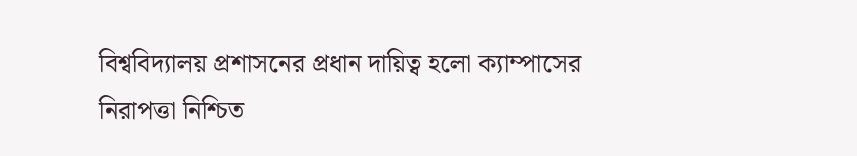বিশ্ববিদ্যালয় প্রশাসনের প্রধান দায়িত্ব হলো ক্যাম্পাসের নিরাপত্তা নিশ্চিত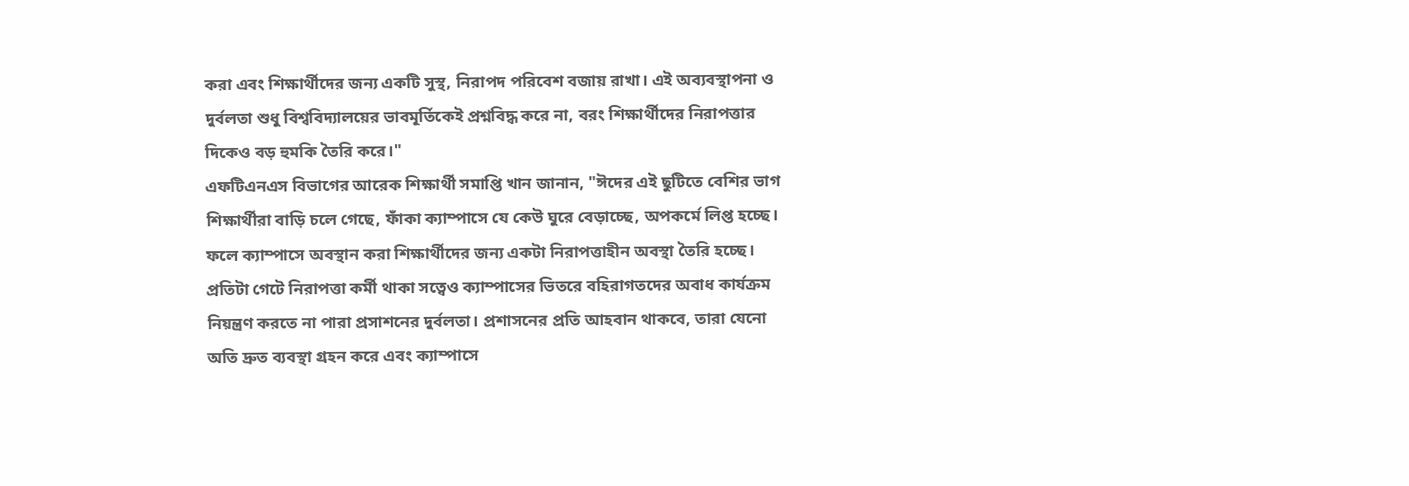করা এবং শিক্ষার্থীদের জন্য একটি সুস্থ, নিরাপদ পরিবেশ বজায় রাখা। এই অব্যবস্থাপনা ও দুর্বলতা শুধু বিশ্ববিদ্যালয়ের ভাবমূর্তিকেই প্রশ্নবিদ্ধ করে না, বরং শিক্ষার্থীদের নিরাপত্তার দিকেও বড় হুমকি তৈরি করে।"
এফটিএনএস বিভাগের আরেক শিক্ষার্থী সমাপ্তি খান জানান, "ঈদের এই ছুটিতে বেশির ভাগ শিক্ষার্থীরা বাড়ি চলে গেছে, ফাঁকা ক্যাম্পাসে যে কেউ ঘুরে বেড়াচ্ছে, অপকর্মে লিপ্ত হচ্ছে। ফলে ক্যাম্পাসে অবস্থান করা শিক্ষার্থীদের জন্য একটা নিরাপত্তাহীন অবস্থা তৈরি হচ্ছে। প্রতিটা গেটে নিরাপত্তা কর্মী থাকা সত্বেও ক্যাম্পাসের ভিতরে বহিরাগতদের অবাধ কার্যক্রম নিয়ন্ত্রণ করতে না পারা প্রসাশনের দুর্বলতা। প্রশাসনের প্রতি আহবান থাকবে, তারা যেনো অতি দ্রুত ব্যবস্থা গ্রহন করে এবং ক্যাম্পাসে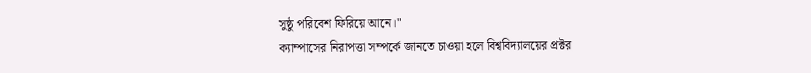সুষ্ঠু পরিবেশ ফিরিয়ে আনে।"
ক্যাম্পাসের নিরাপত্তা সম্পর্কে জানতে চাওয়া হলে বিশ্ববিদ্যালয়ের প্রক্টর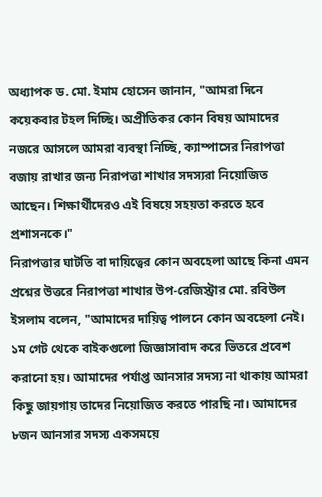অধ্যাপক ড. মো. ইমাম হোসেন জানান, "আমরা দিনে কয়েকবার টহল দিচ্ছি। অপ্রীতিকর কোন বিষয় আমাদের নজরে আসলে আমরা ব্যবস্থা নিচ্ছি, ক্যাম্পাসের নিরাপত্তা বজায় রাখার জন্য নিরাপত্তা শাখার সদস্যরা নিয়োজিত আছেন। শিক্ষার্থীদেরও এই বিষয়ে সহয়তা করতে হবে প্রশাসনকে।"
নিরাপত্তার ঘাটতি বা দায়িত্বের কোন অবহেলা আছে কিনা এমন প্রশ্নের উত্তরে নিরাপত্তা শাখার উপ-রেজিস্ট্রার মো. রবিউল ইসলাম বলেন, "আমাদের দায়িত্ব পালনে কোন অবহেলা নেই। ১ম গেট থেকে বাইকগুলো জিজ্ঞাসাবাদ করে ভিতরে প্রবেশ করানো হয়। আমাদের পর্যাপ্ত আনসার সদস্য না থাকায় আমরা কিছু জায়গায় তাদের নিয়োজিত করতে পারছি না। আমাদের ৮জন আনসার সদস্য একসময়ে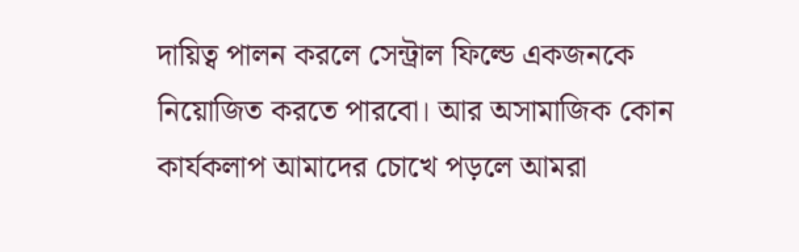দায়িত্ব পালন করলে সেন্ট্রাল ফিল্ডে একজনকে নিয়োজিত করতে পারবো। আর অসামাজিক কোন কার্যকলাপ আমাদের চোখে পড়লে আমরা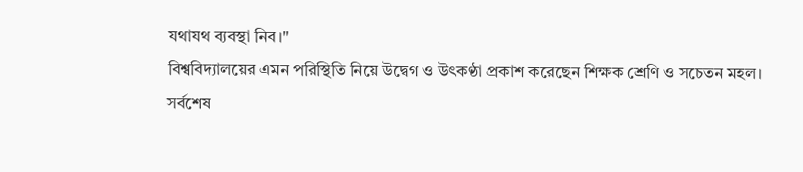যথাযথ ব্যবস্থা নিব।"
বিশ্ববিদ্যালয়ের এমন পরিস্থিতি নিয়ে উদ্বেগ ও উৎকণ্ঠা প্রকাশ করেছেন শিক্ষক শ্রেণি ও সচেতন মহল।
সর্বশেষ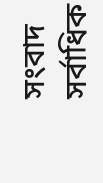সংবাদ
সর্বাধিক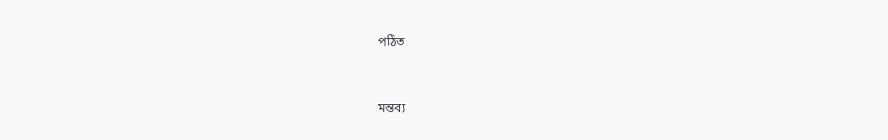পঠিত


মন্তব্য